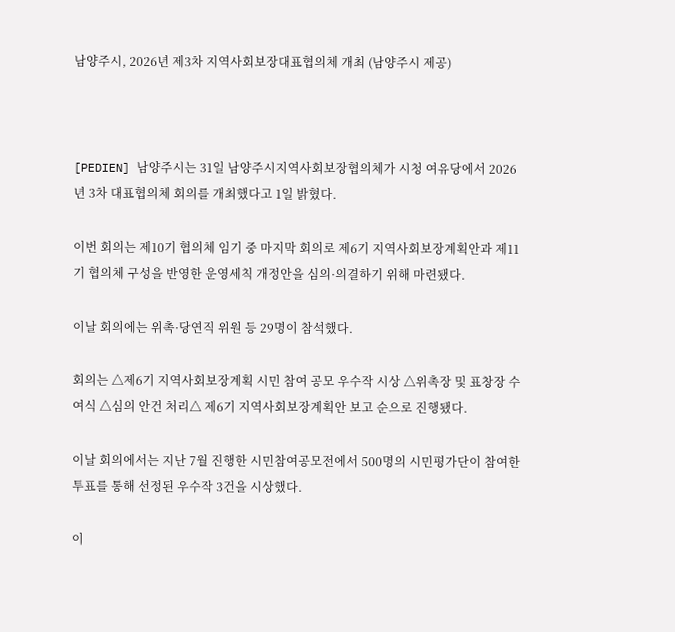남양주시, 2026년 제3차 지역사회보장대표협의체 개최 (남양주시 제공)



[PEDIEN] 남양주시는 31일 남양주시지역사회보장협의체가 시청 여유당에서 2026년 3차 대표협의체 회의를 개최했다고 1일 밝혔다.

이번 회의는 제10기 협의체 임기 중 마지막 회의로 제6기 지역사회보장계획안과 제11기 협의체 구성을 반영한 운영세칙 개정안을 심의·의결하기 위해 마련됐다.

이날 회의에는 위촉·당연직 위원 등 29명이 참석했다.

회의는 △제6기 지역사회보장계획 시민 참여 공모 우수작 시상 △위촉장 및 표창장 수여식 △심의 안건 처리△ 제6기 지역사회보장계획안 보고 순으로 진행됐다.

이날 회의에서는 지난 7월 진행한 시민참여공모전에서 500명의 시민평가단이 참여한 투표를 통해 선정된 우수작 3건을 시상했다.

이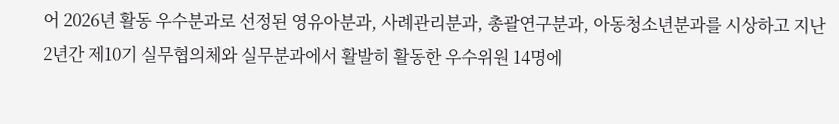어 2026년 활동 우수분과로 선정된 영유아분과, 사례관리분과, 총괄연구분과, 아동청소년분과를 시상하고 지난 2년간 제10기 실무협의체와 실무분과에서 활발히 활동한 우수위원 14명에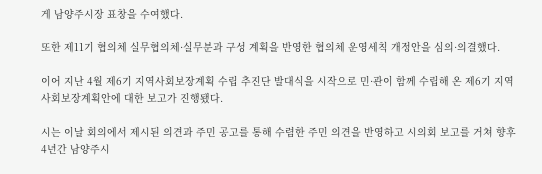게 남양주시장 표창을 수여했다.

또한 제11기 협의체 실무협의체·실무분과 구성 계획을 반영한 협의체 운영세칙 개정안을 심의·의결했다.

이어 지난 4월 제6기 지역사회보장계획 수립 추진단 발대식을 시작으로 민·관이 함께 수립해 온 제6기 지역사회보장계획안에 대한 보고가 진행됐다.

시는 이날 회의에서 제시된 의견과 주민 공고를 통해 수렴한 주민 의견을 반영하고 시의회 보고를 거쳐 향후 4년간 남양주시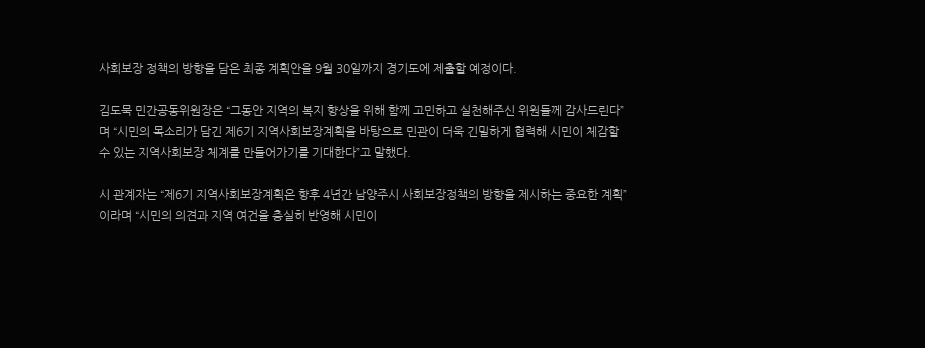사회보장 정책의 방향을 담은 최종 계획안을 9월 30일까지 경기도에 제출할 예정이다.

김도묵 민간공동위원장은 “그동안 지역의 복지 향상을 위해 함께 고민하고 실천해주신 위원들께 감사드린다”며 “시민의 목소리가 담긴 제6기 지역사회보장계획을 바탕으로 민관이 더욱 긴밀하게 협력해 시민이 체감할 수 있는 지역사회보장 체계를 만들어가기를 기대한다”고 말했다.

시 관계자는 “제6기 지역사회보장계획은 향후 4년간 남양주시 사회보장정책의 방향을 제시하는 중요한 계획”이라며 “시민의 의견과 지역 여건을 충실히 반영해 시민이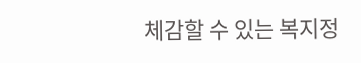체감할 수 있는 복지정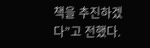책을 추진하겠다”고 전했다.